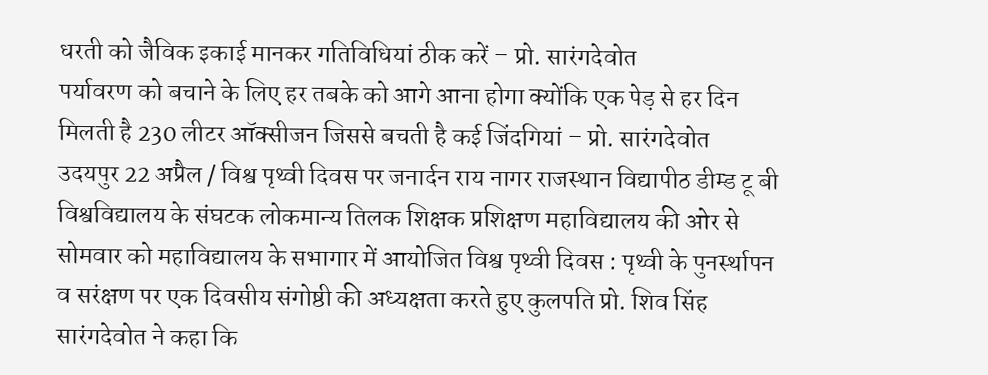धरती को जैविक इकाई मानकर गतिविधियां ठीक करें – प्रो. सारंगदेवोत
पर्यावरण को बचाने के लिए हर तबके को आगे आना होगा क्योंकि एक पेड़ से हर दिन मिलती है 230 लीटर ऑक्सीजन जिससे बचती है कई जिंदगियां – प्रो. सारंगदेवोत
उदयपुर 22 अप्रैल / विश्व पृथ्वी दिवस पर जनार्दन राय नागर राजस्थान विद्यापीठ डीम्ड टू बी विश्वविद्यालय के संघटक लोकमान्य तिलक शिक्षक प्रशिक्षण महाविद्यालय की ओर से सोमवार को महाविद्यालय के सभागार में आयोजित विश्व पृथ्वी दिवस : पृथ्वी के पुनर्स्थापन व सरंक्षण पर एक दिवसीय संगोष्ठी की अध्यक्षता करते हुए कुलपति प्रो. शिव सिंह सारंगदेवोत ने कहा कि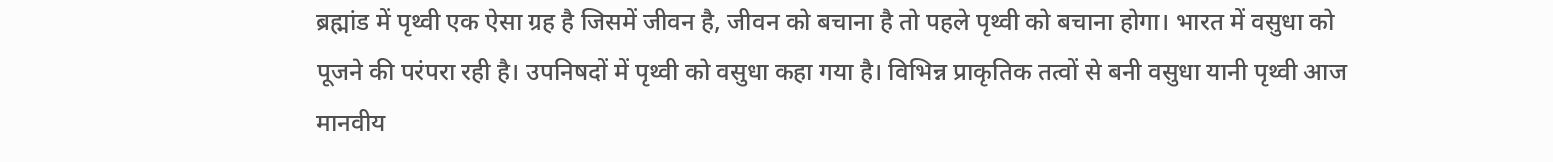ब्रह्मांड में पृथ्वी एक ऐसा ग्रह है जिसमें जीवन है, जीवन को बचाना है तो पहले पृथ्वी को बचाना होगा। भारत में वसुधा को पूजने की परंपरा रही है। उपनिषदों में पृथ्वी को वसुधा कहा गया है। विभिन्न प्राकृतिक तत्वों से बनी वसुधा यानी पृथ्वी आज मानवीय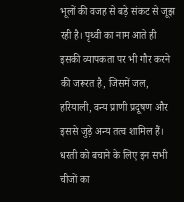भूलों की वजह से बड़े संकट से जूझ रही है। पृथ्वी का नाम आते ही इसकी व्यापकता पर भी गौर करने की जरूरत है, जिसमें जल, हरियाली, वन्य प्राणी प्रदूषण और इससे जुड़े अन्य तत्व शामिल हैं। धरती को बचाने के लिए इन सभी चीजों का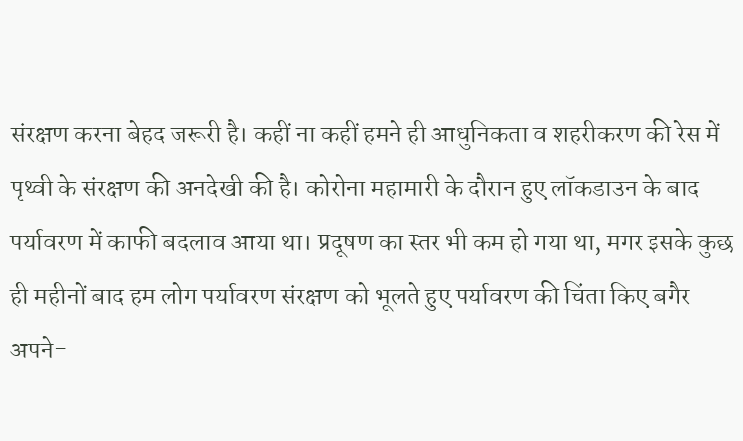संरक्षण करना बेहद जरूरी है। कहीं ना कहीं हमने ही आधुनिकता व शहरीकरण की रेस में पृथ्वी के संरक्षण की अनदेखी की है। कोरोना महामारी के दौरान हुए लॉकडाउन के बाद पर्यावरण में काफी बदलाव आया था। प्रदूषण का स्तर भी कम हो गया था, मगर इसके कुछ ही महीनों बाद हम लोग पर्यावरण संरक्षण को भूलते हुए पर्यावरण की चिंता किए बगैर अपने-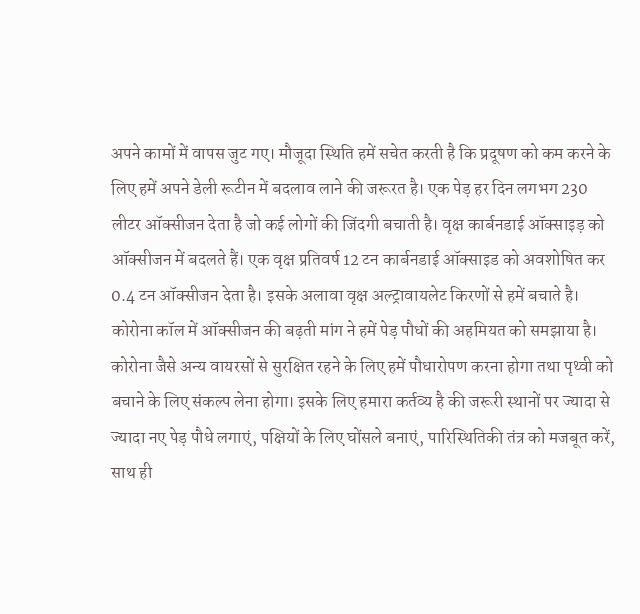अपने कामों में वापस जुट गए। मौजूदा स्थिति हमें सचेत करती है कि प्रदूषण को कम करने के लिए हमें अपने डेली रूटीन में बदलाव लाने की जरूरत है। एक पेड़ हर दिन लगभग 230 लीटर ऑक्सीजन देता है जो कई लोगों की जिंदगी बचाती है। वृक्ष कार्बनडाई ऑक्साइड़ को ऑक्सीजन में बदलते हैं। एक वृक्ष प्रतिवर्ष 12 टन कार्बनडाई ऑक्साइड को अवशोषित कर 0.4 टन ऑक्सीजन देता है। इसके अलावा वृक्ष अल्ट्रावायलेट किरणों से हमें बचाते है। कोरोना कॉल में ऑक्सीजन की बढ़ती मांग ने हमें पेड़ पौधों की अहमियत को समझाया है। कोरोना जैसे अन्य वायरसों से सुरक्षित रहने के लिए हमें पौधारोपण करना होगा तथा पृथ्वी को बचाने के लिए संकल्प लेना होगा। इसके लिए हमारा कर्तव्य है की जरूरी स्थानों पर ज्यादा से ज्यादा नए पेड़ पौधे लगाएं, पक्षियों के लिए घोंसले बनाएं, पारिस्थितिकी तंत्र को मजबूत करें, साथ ही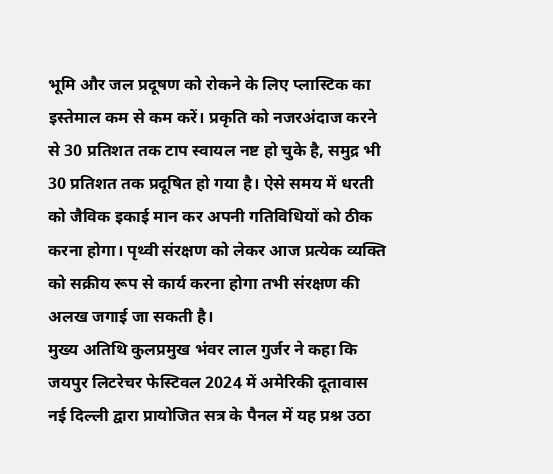भूमि और जल प्रदूषण को रोकने के लिए प्लास्टिक का इस्तेमाल कम से कम करें। प्रकृति को नजरअंदाज करने से 30 प्रतिशत तक टाप स्वायल नष्ट हो चुके है, समुद्र भी 30 प्रतिशत तक प्रदूषित हो गया है। ऐसे समय में धरती को जैविक इकाई मान कर अपनी गतिविधियों को ठीक करना होगा। पृथ्वी संरक्षण को लेकर आज प्रत्येक व्यक्ति को सक्रीय रूप से कार्य करना होगा तभी संरक्षण की अलख जगाई जा सकती है।
मुख्य अतिथि कुलप्रमुख भंवर लाल गुर्जर ने कहा कि जयपुर लिटरेचर फेस्टिवल 2024 में अमेरिकी दूतावास नई दिल्ली द्वारा प्रायोजित सत्र के पैनल में यह प्रश्न उठा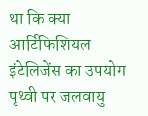था कि क्या आर्टिफिशियल इंटेलिजेंस का उपयोग पृथ्वी पर जलवायु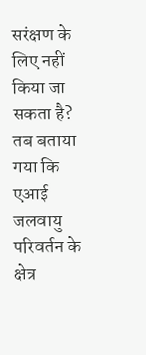सरंक्षण के लिए नहीं किया जा सकता है? तब बताया गया कि एआई जलवायु परिवर्तन के क्षेत्र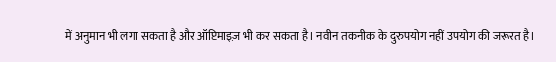में अनुमान भी लगा सकता है और ऑप्टिमाइज़ भी कर सकता है। नवीन तकनीक के दुरुपयोग नहीं उपयोग की जरूरत है।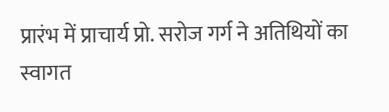प्रारंभ में प्राचार्य प्रो. सरोज गर्ग ने अतिथियों का स्वागत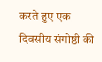करते हुए एक दिवसीय संगोष्ठी की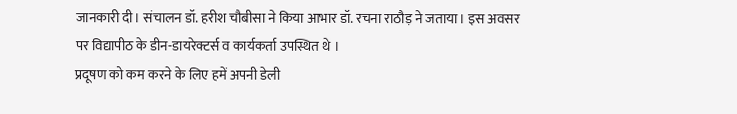जानकारी दी। संचालन डॉ. हरीश चौबीसा ने किया आभार डॉ. रचना राठौड़ ने जताया। इस अवसर पर विद्यापीठ के डीन-डायरेक्टर्स व कार्यकर्ता उपस्थित थे ।
प्रदूषण को कम करने के लिए हमें अपनी डेली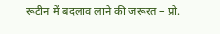रूटीन में बदलाव लाने की जरूरत – प्रो.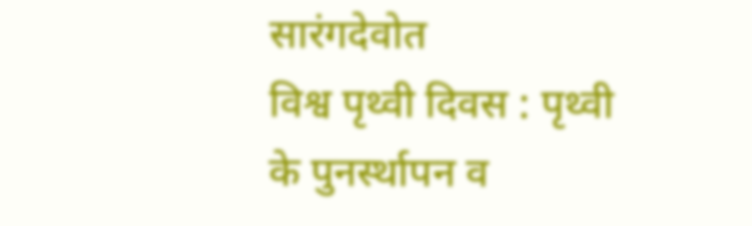सारंगदेवोत
विश्व पृथ्वी दिवस : पृथ्वी के पुनर्स्थापन व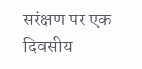सरंक्षण पर एक दिवसीय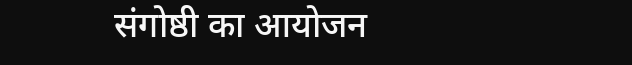संगोष्ठी का आयोजन